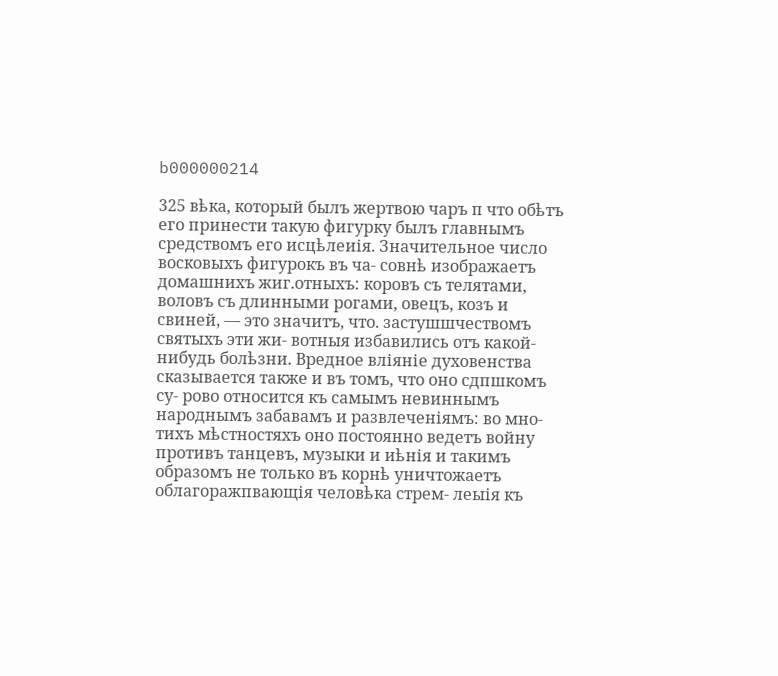b000000214

325 вѣка, который былъ жертвою чаръ п что обѣтъ его принести такую фигурку былъ главнымъ средствомъ его исцѣлеиія. Значительное число восковыхъ фигурокъ въ ча- совнѣ изображаетъ домашнихъ жиг.отныхъ: коровъ съ телятами, воловъ съ длинными рогами, овецъ, козъ и свиней, — это значитъ, что. застушшчествомъ святыхъ эти жи- вотныя избавились отъ какой-нибудь болѣзни. Вредное вліяніе духовенства сказывается также и въ томъ, что оно сдпшкомъ су- рово относится къ самымъ невиннымъ народнымъ забавамъ и развлеченіямъ: во мно- тихъ мѣстностяхъ оно постоянно ведетъ войну противъ танцевъ, музыки и иѣнія и такимъ образомъ не только въ корнѣ уничтожаетъ облагоражпвающія человѣка стрем- леыія къ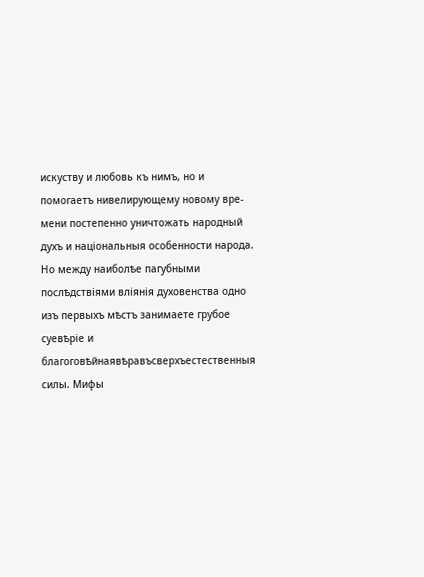искуству и любовь къ нимъ, но и помогаетъ нивелирующему новому вре- мени постепенно уничтожать народный духъ и національныя особенности народа. Но между наиболѣе пагубными послѣдствіями вліянія духовенства одно изъ первыхъ мѣстъ занимаете грубое суевѣріе и благоговѣйнаявѣравъсверхъестественныя силы. Мифы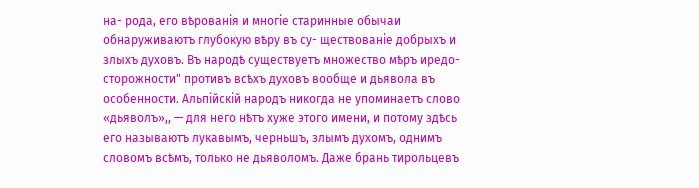на- рода, его вѣрованія и многіе старинные обычаи обнаруживаютъ глубокую вѣру въ су- ществованіе добрыхъ и злыхъ духовъ. Въ народѣ существуетъ множество мѣръ иредо- сторожности" противъ всѣхъ духовъ вообще и дьявола въ особенности. Альпійскій народъ никогда не упоминаетъ слово «дьяволъ»,, — для него нѣтъ хуже этого имени, и потому здѣсь его называютъ лукавымъ, черньшъ, злымъ духомъ, однимъ словомъ всѣмъ, только не дьяволомъ. Даже брань тирольцевъ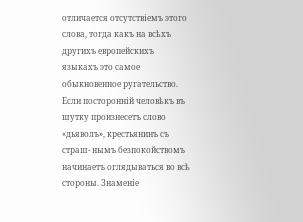отличается отсутствіемъ этого слова, тогда какъ на всѣхъ другихъ европейскихъ языкахъ это самое обыкновенное ругательство. Если посторонній человѣкъ въ шутку произнесетъ слово «дьяволъ», крестьянинъ съ страш- нымъ безпокойствомъ начинаетъ оглядываться во всѣ стороны. Знаменіе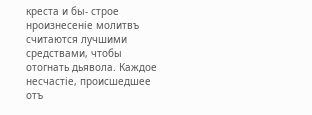креста и бы- строе нроизнесеніе молитвъ считаются лучшими средствами, чтобы отогнать дьявола. Каждое несчастіе, происшедшее отъ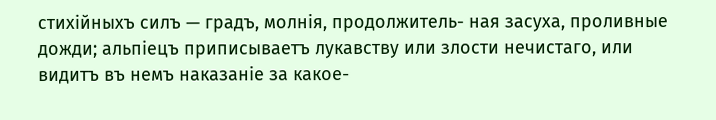стихійныхъ силъ — градъ, молнія, продолжитель- ная засуха, проливные дожди; альпіецъ приписываетъ лукавству или злости нечистаго, или видитъ въ немъ наказаніе за какое-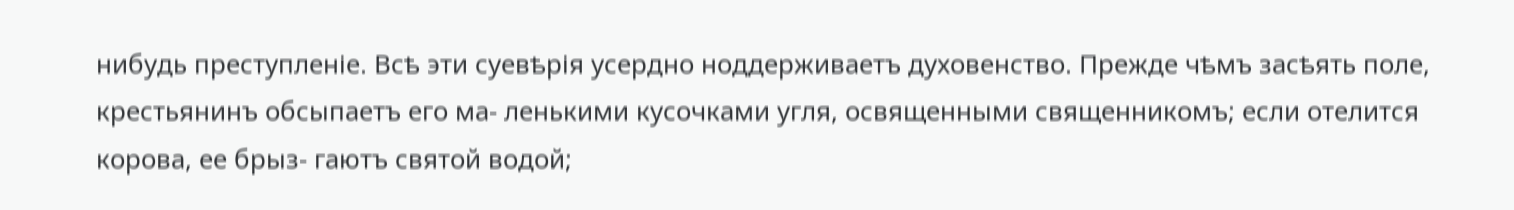нибудь преступленіе. Всѣ эти суевѣрія усердно ноддерживаетъ духовенство. Прежде чѣмъ засѣять поле, крестьянинъ обсыпаетъ его ма- ленькими кусочками угля, освященными священникомъ; если отелится корова, ее брыз- гаютъ святой водой;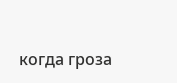когда гроза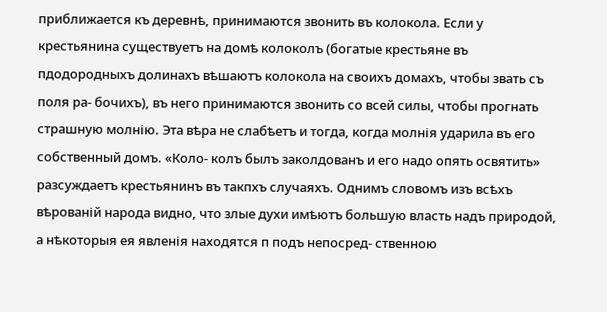приближается къ деревнѣ, принимаются звонить въ колокола. Если у крестьянина существуетъ на домѣ колоколъ (богатые крестьяне въ пдодородныхъ долинахъ вѣшаютъ колокола на своихъ домахъ, чтобы звать съ поля ра- бочихъ), въ него принимаются звонить со всей силы, чтобы прогнать страшную молнію. Эта вѣра не слабѣетъ и тогда, когда молнія ударила въ его собственный домъ. «Коло- колъ былъ заколдованъ и его надо опять освятить» разсуждаетъ крестьянинъ въ такпхъ случаяхъ. Однимъ словомъ изъ всѣхъ вѣрованій народа видно, что злые духи имѣютъ большую власть надъ природой, а нѣкоторыя ея явленія находятся п подъ непосред- ственною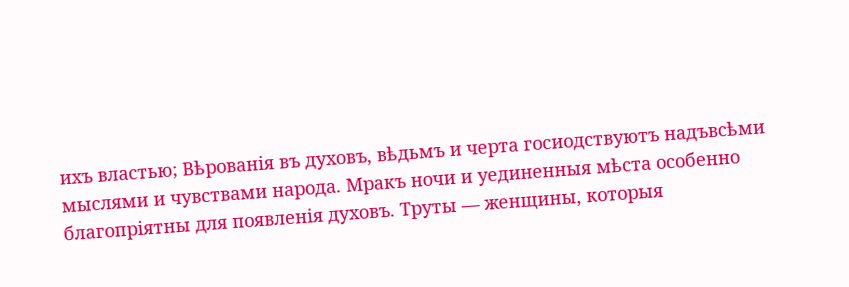ихъ властью; Вѣрованія въ духовъ, вѣдьмъ и черта госиодствуютъ надъвсѣми мыслями и чувствами народа. Мракъ ночи и уединенныя мѣста особенно благопріятны для появленія духовъ. Труты — женщины, которыя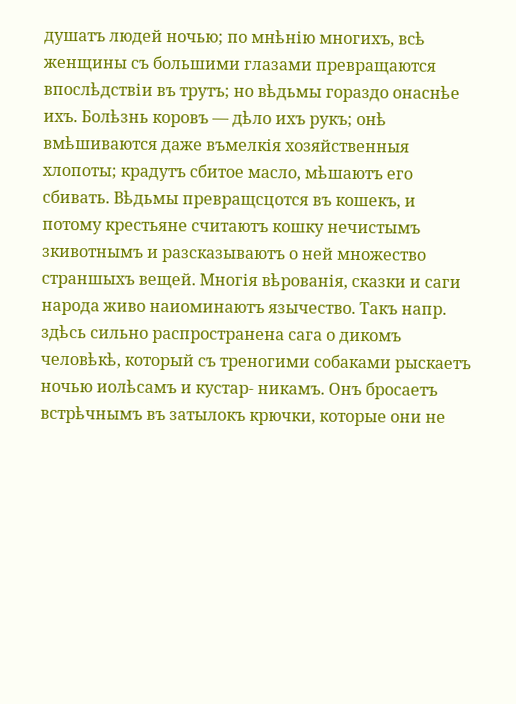душатъ людей ночью; по мнѣнію многихъ, всѣ женщины съ большими глазами превращаются впослѣдствіи въ трутъ; но вѣдьмы гораздо онаснѣе ихъ. Болѣзнь коровъ — дѣло ихъ рукъ; онѣ вмѣшиваются даже въмелкія хозяйственныя хлопоты; крадутъ сбитое масло, мѣшаютъ его сбивать. Вѣдьмы превращсцотся въ кошекъ, и потому крестьяне считаютъ кошку нечистымъ зкивотнымъ и разсказываютъ о ней множество страншыхъ вещей. Многія вѣрованія, сказки и саги народа живо наиоминаютъ язычество. Такъ напр. здѣсь сильно распространена сага о дикомъ человѣкѣ, который съ треногими собаками рыскаетъ ночью иолѣсамъ и кустар- никамъ. Онъ бросаетъ встрѣчнымъ въ затылокъ крючки, которые они не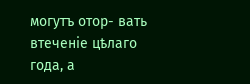могутъ отор- вать втеченіе цѣлаго года, а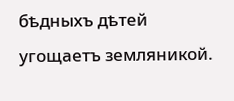бѣдныхъ дѣтей угощаетъ земляникой.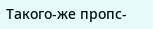Такого-же пропс-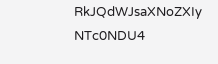RkJQdWJsaXNoZXIy NTc0NDU4